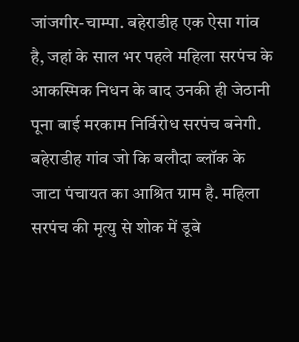जांजगीर-चाम्पा. बहेराडीह एक ऐसा गांव है, जहां के साल भर पहले महिला सरपंच के आकस्मिक निधन के बाद उनकी ही जेठानी पूना बाई मरकाम निर्विरोध सरपंच बनेगी. बहेराडीह गांव जो कि बलौदा ब्लॉक के जाटा पंचायत का आश्रित ग्राम है. महिला सरपंच की मृत्यु से शोक में डूबे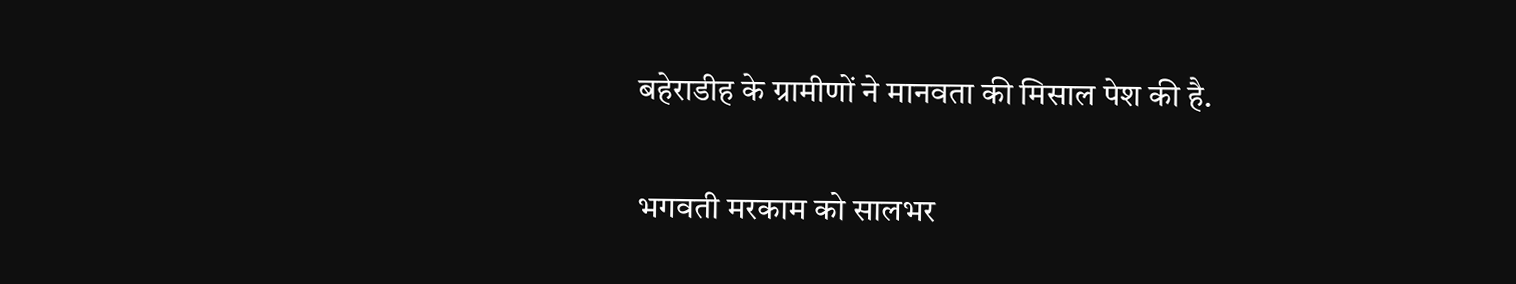बहेराडीह के ग्रामीणों ने मानवता की मिसाल पेश की है.

भगवती मरकाम को सालभर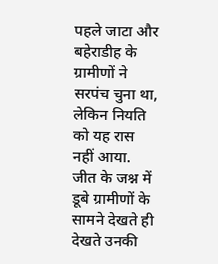पहले जाटा और बहेराडीह के ग्रामीणों ने सरपंच चुना था, लेकिन नियति को यह रास नहीं आया. जीत के जश्न में डूबे ग्रामीणों के सामने देखते ही देखते उनकी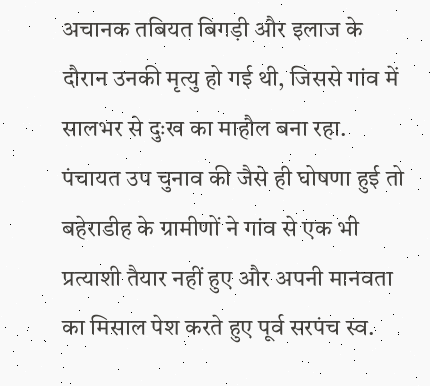अचानक तबियत बिगड़ी और इलाज के दौरान उनकी मृत्यु हो गई थी, जिससे गांव में सालभर से दुःख का माहौल बना रहा. पंचायत उप चुनाव की जैसे ही घोषणा हुई तो बहेराडीह के ग्रामीणों ने गांव से एक भी प्रत्याशी तैयार नहीं हुए और अपनी मानवता का मिसाल पेश करते हुए पूर्व सरपंच स्व.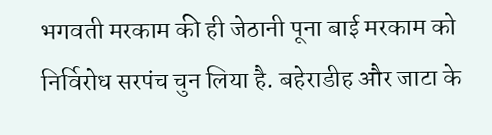भगवती मरकाम की ही जेठानी पूना बाई मरकाम को निर्विरोध सरपंच चुन लिया है. बहेराडीह और जाटा के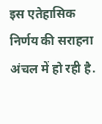इस एतेहासिक निर्णय की सराहना अंचल में हो रही है.